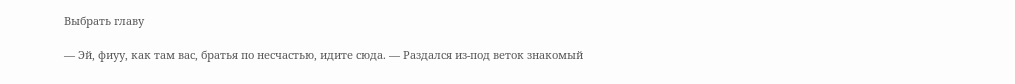Выбрать главу

— Эй, фиуу, как там вас, братья по несчастью, идите сюда. — Раздался из-под веток знакомый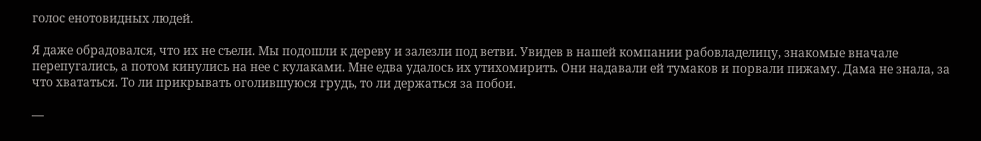голос енотовидных людей.

Я даже обрадовался, что их не съели. Мы подошли к дереву и залезли под ветви. Увидев в нашей компании рабовладелицу, знакомые вначале перепугались, а потом кинулись на нее с кулаками. Мне едва удалось их утихомирить. Они надавали ей тумаков и порвали пижаму. Дама не знала, за что хвататься. То ли прикрывать оголившуюся грудь, то ли держаться за побои.

—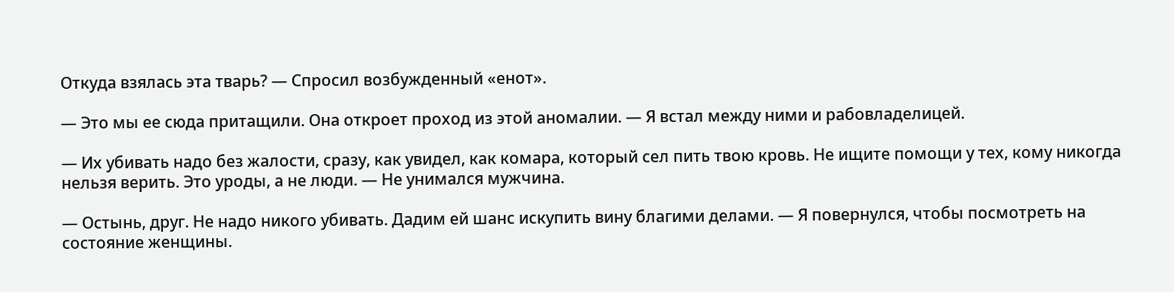Откуда взялась эта тварь? — Спросил возбужденный «енот».

— Это мы ее сюда притащили. Она откроет проход из этой аномалии. — Я встал между ними и рабовладелицей.

— Их убивать надо без жалости, сразу, как увидел, как комара, который сел пить твою кровь. Не ищите помощи у тех, кому никогда нельзя верить. Это уроды, а не люди. — Не унимался мужчина.

— Остынь, друг. Не надо никого убивать. Дадим ей шанс искупить вину благими делами. — Я повернулся, чтобы посмотреть на состояние женщины.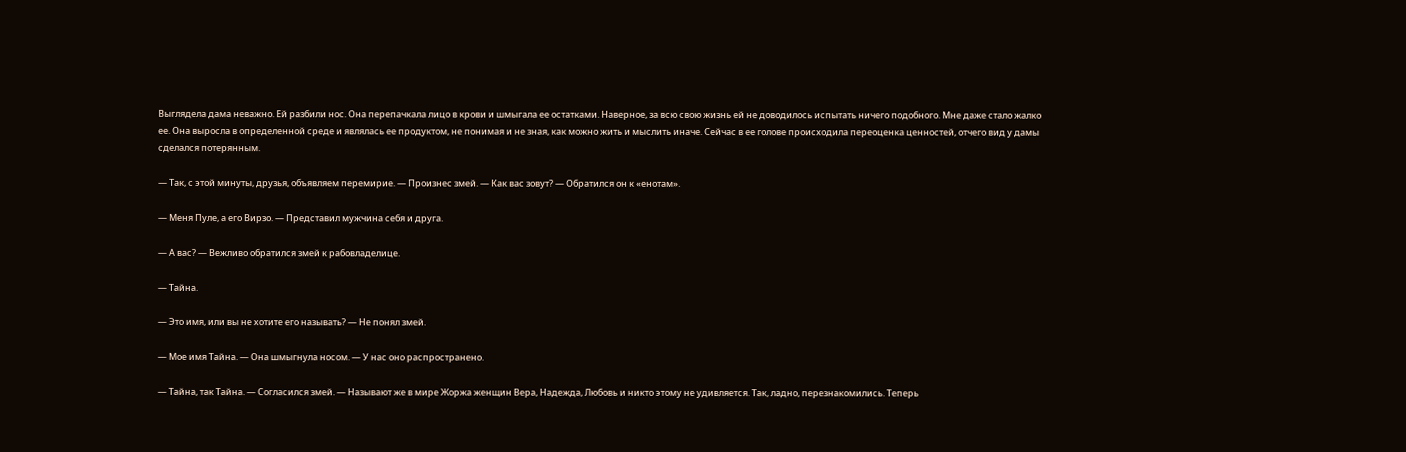Выглядела дама неважно. Ей разбили нос. Она перепачкала лицо в крови и шмыгала ее остатками. Наверное, за всю свою жизнь ей не доводилось испытать ничего подобного. Мне даже стало жалко ее. Она выросла в определенной среде и являлась ее продуктом, не понимая и не зная, как можно жить и мыслить иначе. Сейчас в ее голове происходила переоценка ценностей, отчего вид у дамы сделался потерянным.

— Так, с этой минуты, друзья, объявляем перемирие. — Произнес змей. — Как вас зовут? — Обратился он к «енотам».

— Меня Пуле, а его Вирзо. — Представил мужчина себя и друга.

— А вас? — Вежливо обратился змей к рабовладелице.

— Тайна.

— Это имя, или вы не хотите его называть? — Не понял змей.

— Мое имя Тайна. — Она шмыгнула носом. — У нас оно распространено.

— Тайна, так Тайна. — Согласился змей. — Называют же в мире Жоржа женщин Вера, Надежда, Любовь и никто этому не удивляется. Так, ладно, перезнакомились. Теперь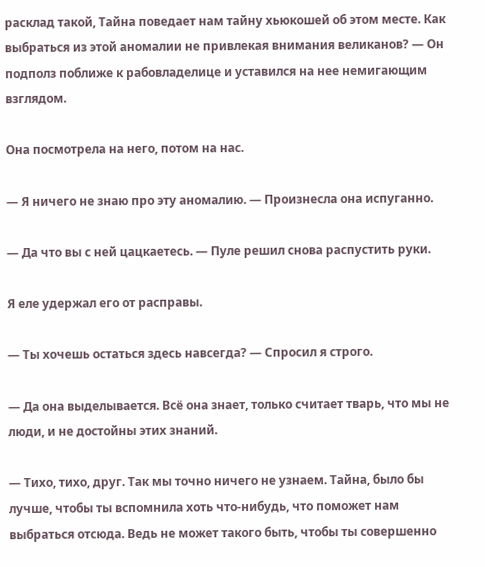расклад такой, Тайна поведает нам тайну хьюкошей об этом месте. Как выбраться из этой аномалии не привлекая внимания великанов? — Он подполз поближе к рабовладелице и уставился на нее немигающим взглядом.

Она посмотрела на него, потом на нас.

— Я ничего не знаю про эту аномалию. — Произнесла она испуганно.

— Да что вы с ней цацкаетесь. — Пуле решил снова распустить руки.

Я еле удержал его от расправы.

— Ты хочешь остаться здесь навсегда? — Спросил я строго.

— Да она выделывается. Всё она знает, только считает тварь, что мы не люди, и не достойны этих знаний.

— Тихо, тихо, друг. Так мы точно ничего не узнаем. Тайна, было бы лучше, чтобы ты вспомнила хоть что-нибудь, что поможет нам выбраться отсюда. Ведь не может такого быть, чтобы ты совершенно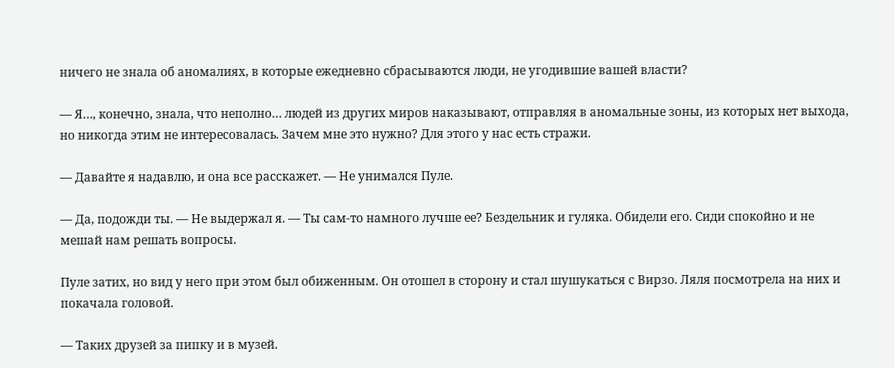ничего не знала об аномалиях, в которые ежедневно сбрасываются люди, не угодившие вашей власти?

— Я…, конечно, знала, что неполно… людей из других миров наказывают, отправляя в аномальные зоны, из которых нет выхода, но никогда этим не интересовалась. Зачем мне это нужно? Для этого у нас есть стражи.

— Давайте я надавлю, и она все расскажет. — Не унимался Пуле.

— Да, подожди ты. — Не выдержал я. — Ты сам-то намного лучше ее? Бездельник и гуляка. Обидели его. Сиди спокойно и не мешай нам решать вопросы.

Пуле затих, но вид у него при этом был обиженным. Он отошел в сторону и стал шушукаться с Вирзо. Ляля посмотрела на них и покачала головой.

— Таких друзей за пипку и в музей.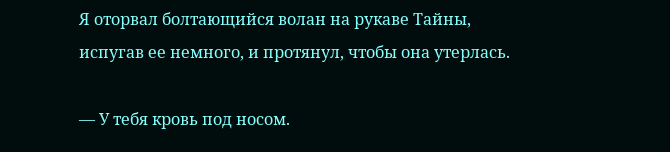Я оторвал болтающийся волан на рукаве Тайны, испугав ее немного, и протянул, чтобы она утерлась.

— У тебя кровь под носом.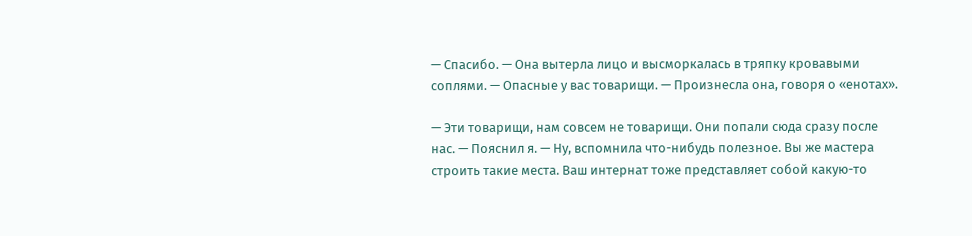— Спасибо. — Она вытерла лицо и высморкалась в тряпку кровавыми соплями. — Опасные у вас товарищи. — Произнесла она, говоря о «енотах».

— Эти товарищи, нам совсем не товарищи. Они попали сюда сразу после нас. — Пояснил я. — Ну, вспомнила что-нибудь полезное. Вы же мастера строить такие места. Ваш интернат тоже представляет собой какую-то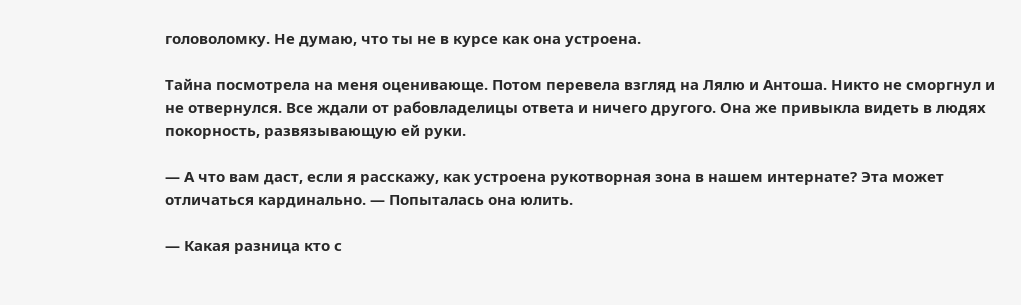головоломку. Не думаю, что ты не в курсе как она устроена.

Тайна посмотрела на меня оценивающе. Потом перевела взгляд на Лялю и Антоша. Никто не сморгнул и не отвернулся. Все ждали от рабовладелицы ответа и ничего другого. Она же привыкла видеть в людях покорность, развязывающую ей руки.

— А что вам даст, если я расскажу, как устроена рукотворная зона в нашем интернате? Эта может отличаться кардинально. — Попыталась она юлить.

— Какая разница кто с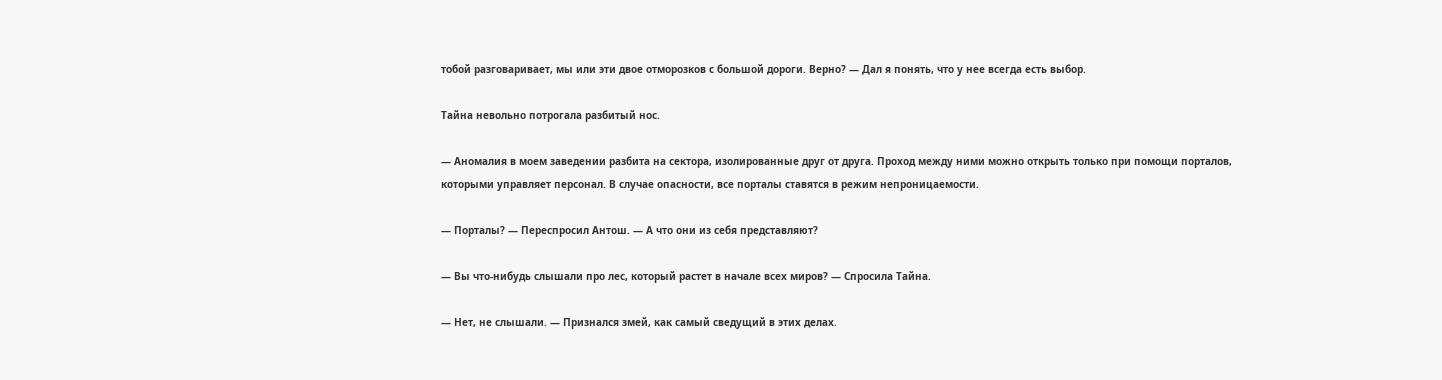тобой разговаривает, мы или эти двое отморозков с большой дороги. Верно? — Дал я понять, что у нее всегда есть выбор.

Тайна невольно потрогала разбитый нос.

— Аномалия в моем заведении разбита на сектора, изолированные друг от друга. Проход между ними можно открыть только при помощи порталов, которыми управляет персонал. В случае опасности, все порталы ставятся в режим непроницаемости.

— Порталы? — Переспросил Антош. — А что они из себя представляют?

— Вы что-нибудь слышали про лес, который растет в начале всех миров? — Спросила Тайна.

— Нет, не слышали. — Признался змей, как самый сведущий в этих делах.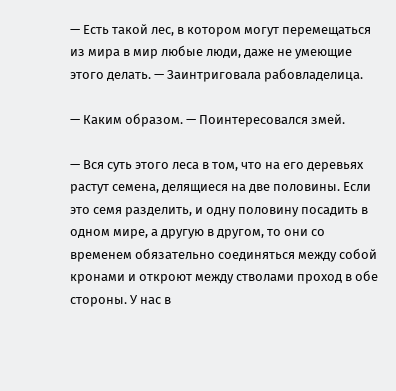— Есть такой лес, в котором могут перемещаться из мира в мир любые люди, даже не умеющие этого делать. — Заинтриговала рабовладелица.

— Каким образом. — Поинтересовался змей.

— Вся суть этого леса в том, что на его деревьях растут семена, делящиеся на две половины. Если это семя разделить, и одну половину посадить в одном мире, а другую в другом, то они со временем обязательно соединяться между собой кронами и откроют между стволами проход в обе стороны. У нас в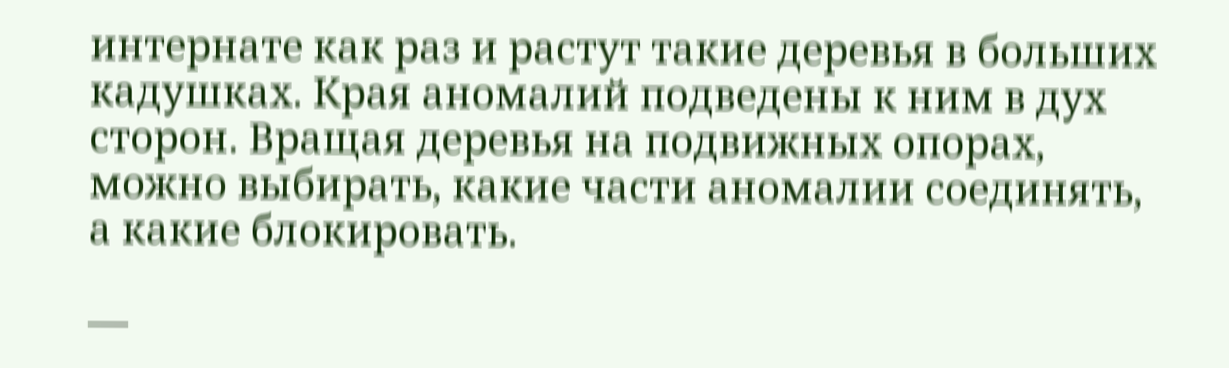интернате как раз и растут такие деревья в больших кадушках. Края аномалий подведены к ним в дух сторон. Вращая деревья на подвижных опорах, можно выбирать, какие части аномалии соединять, а какие блокировать.

—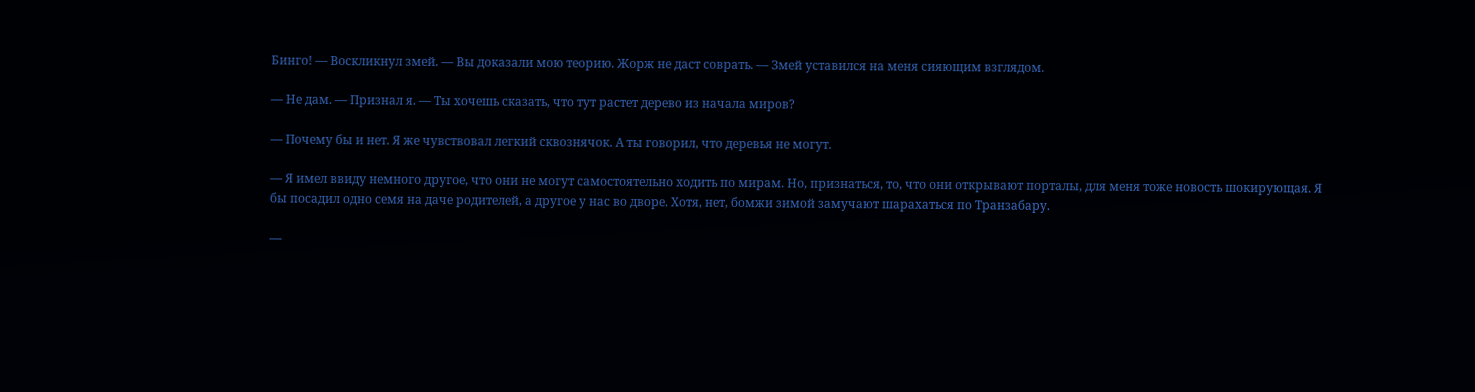Бинго! — Воскликнул змей. — Вы доказали мою теорию. Жорж не даст соврать. — Змей уставился на меня сияющим взглядом.

— Не дам. — Признал я. — Ты хочешь сказать, что тут растет дерево из начала миров?

— Почему бы и нет. Я же чувствовал легкий сквознячок. А ты говорил, что деревья не могут.

— Я имел ввиду немного другое, что они не могут самостоятельно ходить по мирам. Но, признаться, то, что они открывают порталы, для меня тоже новость шокирующая. Я бы посадил одно семя на даче родителей, а другое у нас во дворе. Хотя, нет, бомжи зимой замучают шарахаться по Транзабару.

—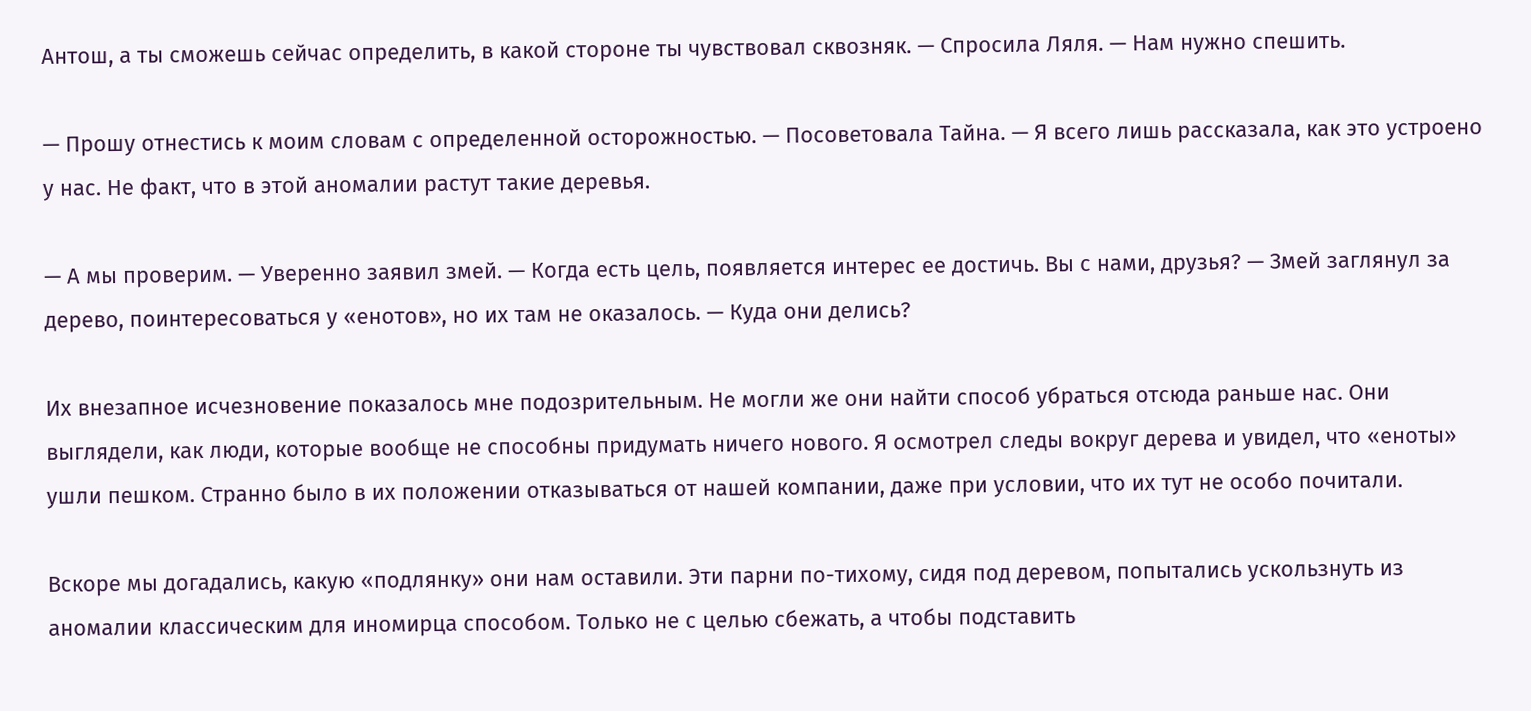Антош, а ты сможешь сейчас определить, в какой стороне ты чувствовал сквозняк. — Спросила Ляля. — Нам нужно спешить.

— Прошу отнестись к моим словам с определенной осторожностью. — Посоветовала Тайна. — Я всего лишь рассказала, как это устроено у нас. Не факт, что в этой аномалии растут такие деревья.

— А мы проверим. — Уверенно заявил змей. — Когда есть цель, появляется интерес ее достичь. Вы с нами, друзья? — Змей заглянул за дерево, поинтересоваться у «енотов», но их там не оказалось. — Куда они делись?

Их внезапное исчезновение показалось мне подозрительным. Не могли же они найти способ убраться отсюда раньше нас. Они выглядели, как люди, которые вообще не способны придумать ничего нового. Я осмотрел следы вокруг дерева и увидел, что «еноты» ушли пешком. Странно было в их положении отказываться от нашей компании, даже при условии, что их тут не особо почитали.

Вскоре мы догадались, какую «подлянку» они нам оставили. Эти парни по-тихому, сидя под деревом, попытались ускользнуть из аномалии классическим для иномирца способом. Только не с целью сбежать, а чтобы подставить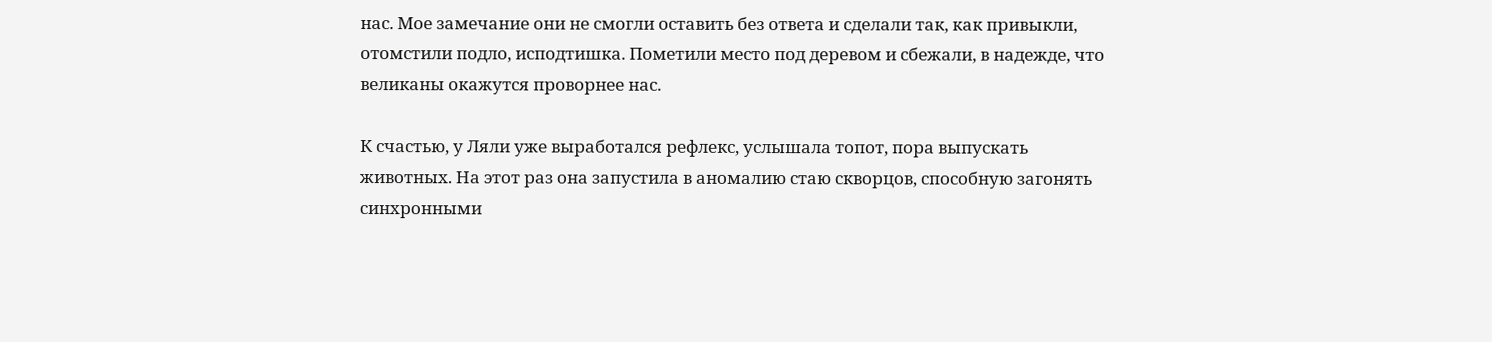нас. Мое замечание они не смогли оставить без ответа и сделали так, как привыкли, отомстили подло, исподтишка. Пометили место под деревом и сбежали, в надежде, что великаны окажутся проворнее нас.

К счастью, у Ляли уже выработался рефлекс, услышала топот, пора выпускать животных. На этот раз она запустила в аномалию стаю скворцов, способную загонять синхронными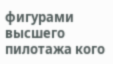фигурами высшего пилотажа кого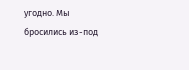угодно. Мы бросились из-под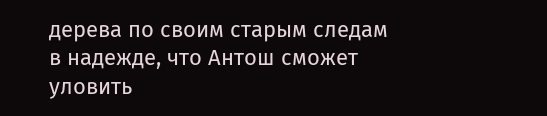дерева по своим старым следам в надежде, что Антош сможет уловить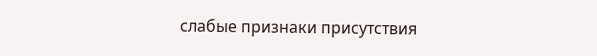слабые признаки присутствия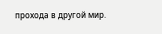прохода в другой мир.